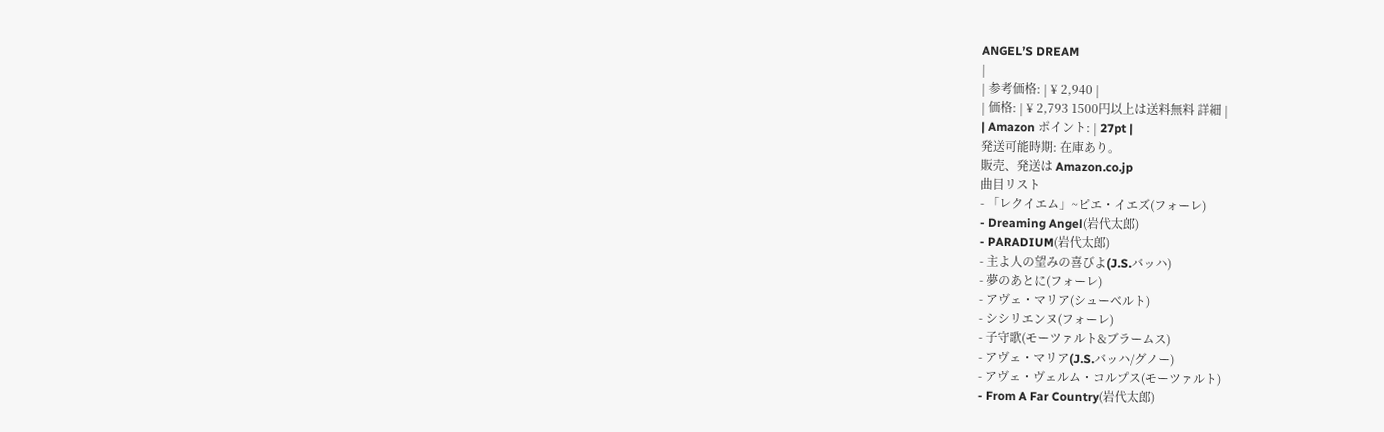ANGEL’S DREAM
|
| 参考価格: | ¥ 2,940 |
| 価格: | ¥ 2,793 1500円以上は送料無料 詳細 |
| Amazon ポイント: | 27pt |
発送可能時期: 在庫あり。
販売、発送は Amazon.co.jp
曲目リスト
- 「レクイエム」~ピエ・イエズ(フォーレ)
- Dreaming Angel(岩代太郎)
- PARADIUM(岩代太郎)
- 主よ人の望みの喜びよ(J.S.バッハ)
- 夢のあとに(フォーレ)
- アヴェ・マリア(シューベルト)
- シシリエンヌ(フォーレ)
- 子守歌(モーツァルト&ブラームス)
- アヴェ・マリア(J.S.バッハ/グノー)
- アヴェ・ヴェルム・コルプス(モーツァルト)
- From A Far Country(岩代太郎)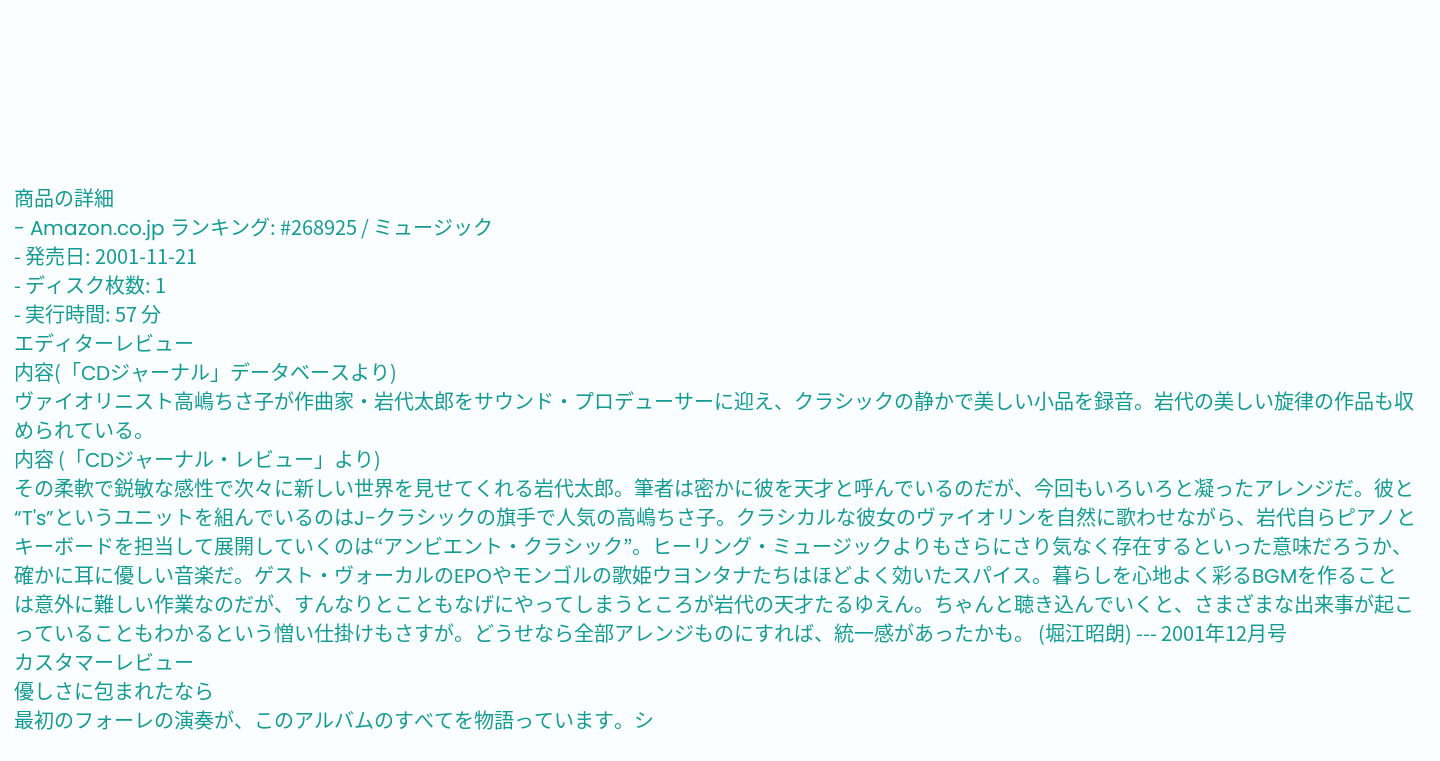商品の詳細
- Amazon.co.jp ランキング: #268925 / ミュージック
- 発売日: 2001-11-21
- ディスク枚数: 1
- 実行時間: 57 分
エディターレビュー
内容(「CDジャーナル」データベースより)
ヴァイオリニスト高嶋ちさ子が作曲家・岩代太郎をサウンド・プロデューサーに迎え、クラシックの静かで美しい小品を録音。岩代の美しい旋律の作品も収められている。
内容 (「CDジャーナル・レビュー」より)
その柔軟で鋭敏な感性で次々に新しい世界を見せてくれる岩代太郎。筆者は密かに彼を天才と呼んでいるのだが、今回もいろいろと凝ったアレンジだ。彼と“T's”というユニットを組んでいるのはJ-クラシックの旗手で人気の高嶋ちさ子。クラシカルな彼女のヴァイオリンを自然に歌わせながら、岩代自らピアノとキーボードを担当して展開していくのは“アンビエント・クラシック”。ヒーリング・ミュージックよりもさらにさり気なく存在するといった意味だろうか、確かに耳に優しい音楽だ。ゲスト・ヴォーカルのEPOやモンゴルの歌姫ウヨンタナたちはほどよく効いたスパイス。暮らしを心地よく彩るBGMを作ることは意外に難しい作業なのだが、すんなりとこともなげにやってしまうところが岩代の天才たるゆえん。ちゃんと聴き込んでいくと、さまざまな出来事が起こっていることもわかるという憎い仕掛けもさすが。どうせなら全部アレンジものにすれば、統一感があったかも。 (堀江昭朗) --- 2001年12月号
カスタマーレビュー
優しさに包まれたなら
最初のフォーレの演奏が、このアルバムのすべてを物語っています。シ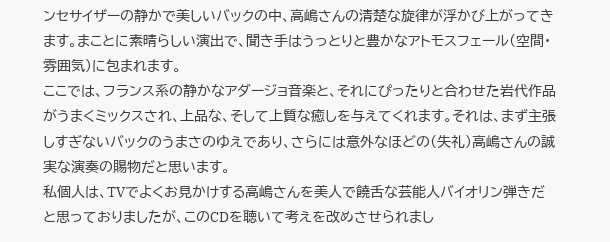ンセサイザーの静かで美しいバックの中、高嶋さんの清楚な旋律が浮かび上がってきます。まことに素晴らしい演出で、聞き手はうっとりと豊かなアトモスフェール(空間・雰囲気)に包まれます。
ここでは、フランス系の静かなアダージョ音楽と、それにぴったりと合わせた岩代作品がうまくミックスされ、上品な、そして上質な癒しを与えてくれます。それは、まず主張しすぎないバックのうまさのゆえであり、さらには意外なほどの(失礼)高嶋さんの誠実な演奏の賜物だと思います。
私個人は、TVでよくお見かけする高嶋さんを美人で饒舌な芸能人バイオリン弾きだと思っておりましたが、このCDを聴いて考えを改めさせられまし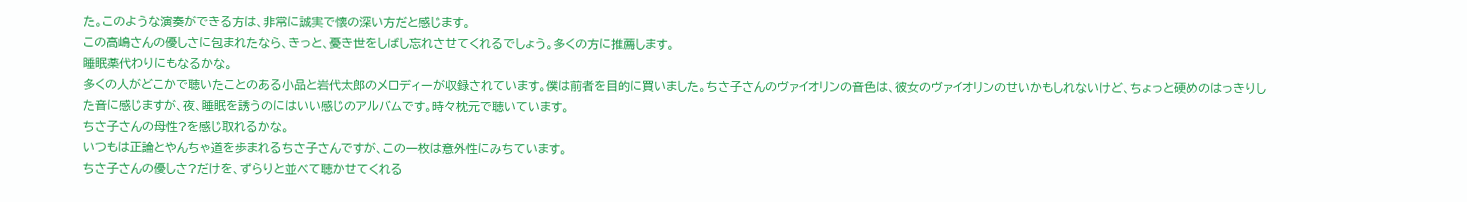た。このような演奏ができる方は、非常に誠実で懐の深い方だと感じます。
この高嶋さんの優しさに包まれたなら、きっと、憂き世をしばし忘れさせてくれるでしょう。多くの方に推薦します。
睡眠薬代わりにもなるかな。
多くの人がどこかで聴いたことのある小品と岩代太郎のメロディーが収録されています。僕は前者を目的に買いました。ちさ子さんのヴァイオリンの音色は、彼女のヴァイオリンのせいかもしれないけど、ちょっと硬めのはっきりした音に感じますが、夜、睡眠を誘うのにはいい感じのアルバムです。時々枕元で聴いています。
ちさ子さんの母性?を感じ取れるかな。
いつもは正論とやんちゃ道を歩まれるちさ子さんですが、この一枚は意外性にみちています。
ちさ子さんの優しさ?だけを、ずらりと並べて聴かせてくれる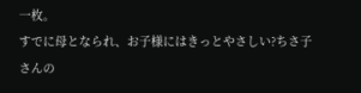一枚。
すでに母となられ、お子様にはきっとやさしい?ちさ子さんの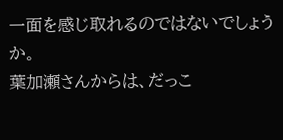一面を感じ取れるのではないでしょうか。
葉加瀬さんからは、だっこ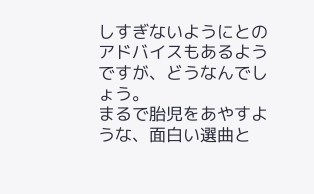しすぎないようにとのアドバイスもあるようですが、どうなんでしょう。
まるで胎児をあやすような、面白い選曲と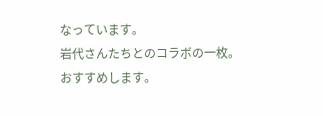なっています。
岩代さんたちとのコラボの一枚。おすすめします。